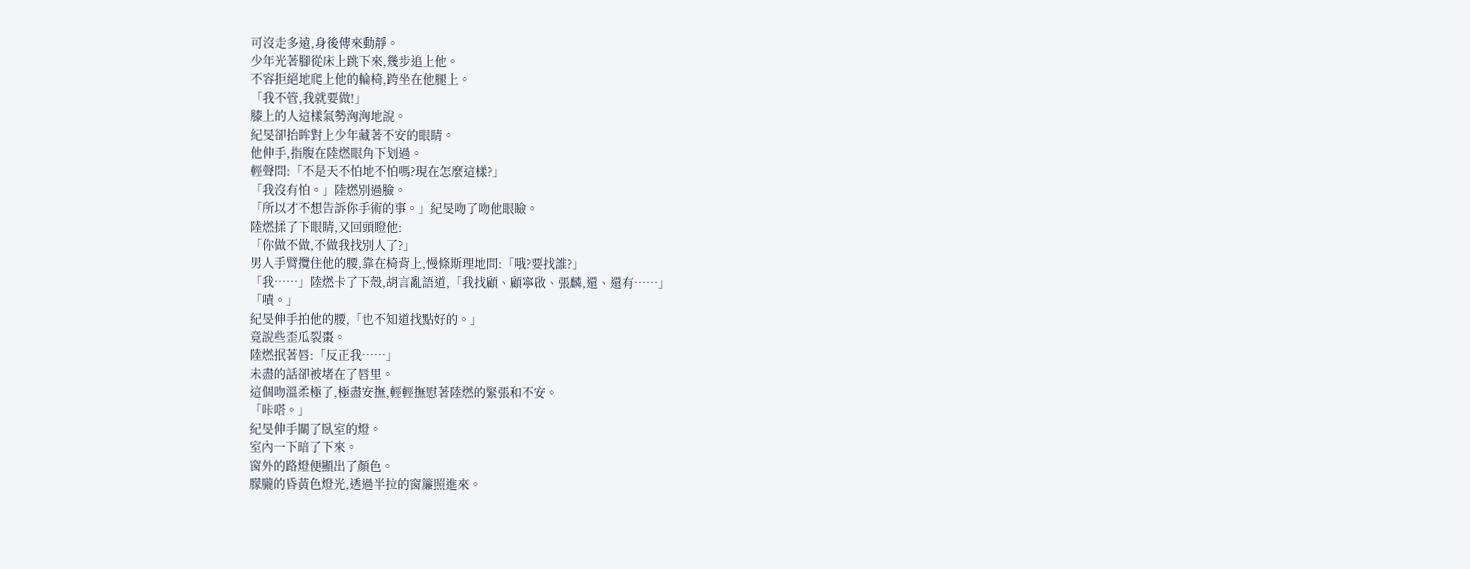可沒走多遠,身後傳來動靜。
少年光著腳從床上跳下來,幾步追上他。
不容拒絕地爬上他的輪椅,跨坐在他腿上。
「我不管,我就要做!」
膝上的人這樣氣勢洶洶地說。
紀旻卻抬眸對上少年藏著不安的眼睛。
他伸手,指腹在陸燃眼角下划過。
輕聲問:「不是天不怕地不怕嗎?現在怎麼這樣?」
「我沒有怕。」陸燃別過臉。
「所以才不想告訴你手術的事。」紀旻吻了吻他眼瞼。
陸燃揉了下眼睛,又回頭瞪他:
「你做不做,不做我找別人了?」
男人手臂攬住他的腰,靠在椅背上,慢條斯理地問:「哦?要找誰?」
「我……」陸燃卡了下殼,胡言亂語道,「我找顧、顧寧啟、張麟,還、還有……」
「嘖。」
紀旻伸手拍他的腰,「也不知道找點好的。」
竟說些歪瓜裂棗。
陸燃抿著唇:「反正我……」
未盡的話卻被堵在了唇里。
這個吻溫柔極了,極盡安撫,輕輕撫慰著陸燃的緊張和不安。
「咔嗒。」
紀旻伸手關了臥室的燈。
室內一下暗了下來。
窗外的路燈便顯出了顏色。
朦朧的昏黃色燈光,透過半拉的窗簾照進來。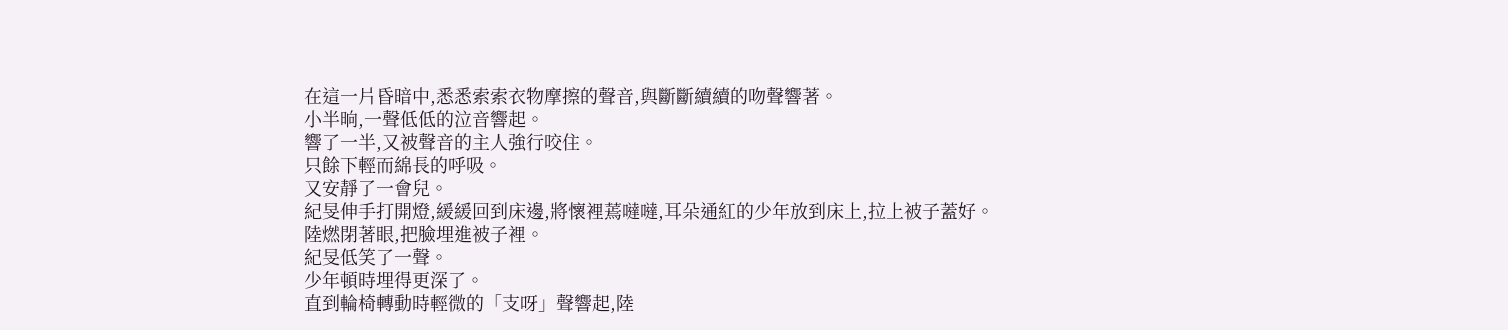在這一片昏暗中,悉悉索索衣物摩擦的聲音,與斷斷續續的吻聲響著。
小半晌,一聲低低的泣音響起。
響了一半,又被聲音的主人強行咬住。
只餘下輕而綿長的呼吸。
又安靜了一會兒。
紀旻伸手打開燈,緩緩回到床邊,將懷裡蔫噠噠,耳朵通紅的少年放到床上,拉上被子蓋好。
陸燃閉著眼,把臉埋進被子裡。
紀旻低笑了一聲。
少年頓時埋得更深了。
直到輪椅轉動時輕微的「支呀」聲響起,陸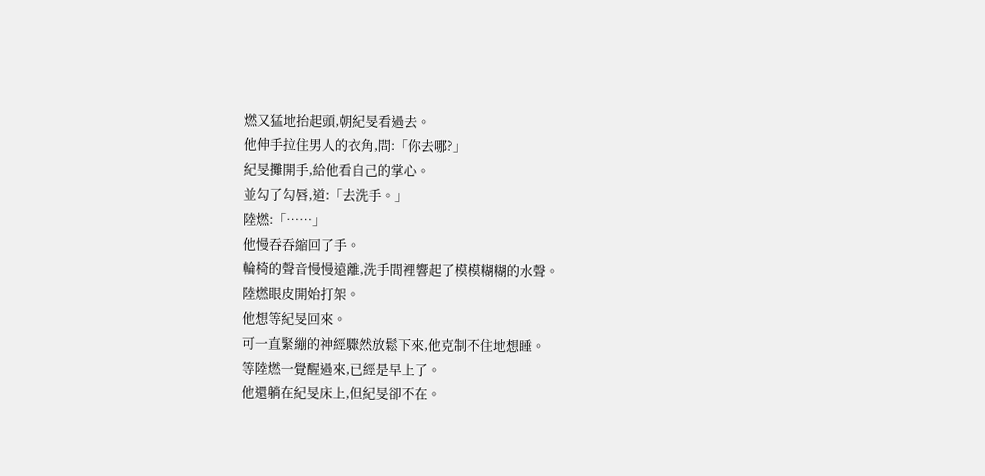燃又猛地抬起頭,朝紀旻看過去。
他伸手拉住男人的衣角,問:「你去哪?」
紀旻攤開手,給他看自己的掌心。
並勾了勾唇,道:「去洗手。」
陸燃:「……」
他慢吞吞縮回了手。
輪椅的聲音慢慢遠離,洗手間裡響起了模模糊糊的水聲。
陸燃眼皮開始打架。
他想等紀旻回來。
可一直緊繃的神經驟然放鬆下來,他克制不住地想睡。
等陸燃一覺醒過來,已經是早上了。
他還躺在紀旻床上,但紀旻卻不在。